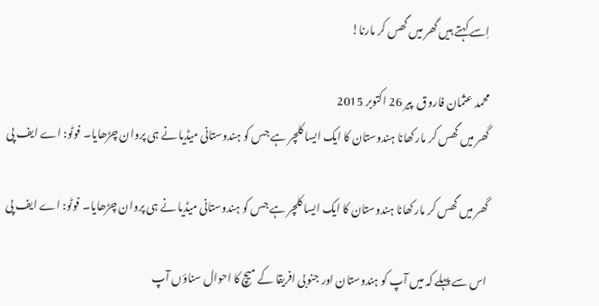اِسے کہتے ہیں گھر میں گھس کر مارنا!

محمد عثمان فاروق  پير 26 اکتوبر 2015
گھر میں گھس کر مار کھانا ہندوستان کا ایک ایسا کلچر ہے جس کو ہندوستانی میڈیا نے ہی پروان چڑھایا۔ فوٹو: اے ایف پی

گھر میں گھس کر مار کھانا ہندوستان کا ایک ایسا کلچر ہے جس کو ہندوستانی میڈیا نے ہی پروان چڑھایا۔ فوٹو: اے ایف پی

اس سے پہلے کہ میں آپ کو ہندوستان اور جنوبی افریقا کے میچ کا احوال سناؤں آپ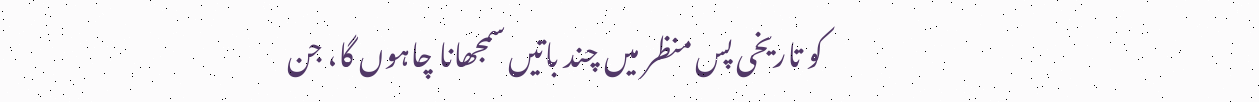کو تاریخی پس منظر میں چند باتیں سمجھانا چاہوں گا، جن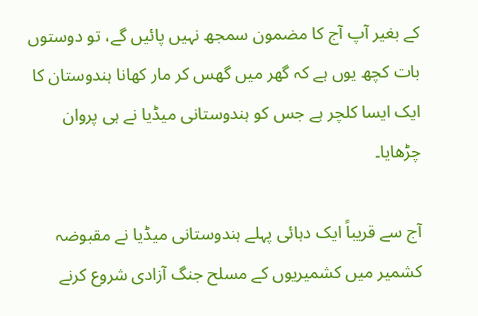کے بغیر آپ آج کا مضمون سمجھ نہیں پائیں گے، تو دوستوں بات کچھ یوں ہے کہ گھر میں گھس کر مار کھانا ہندوستان کا ایک ایسا کلچر ہے جس کو ہندوستانی میڈیا نے ہی پروان چڑھایا۔

آج سے قریباً ایک دہائی پہلے ہندوستانی میڈیا نے مقبوضہ کشمیر میں کشمیریوں کے مسلح جنگ آزادی شروع کرنے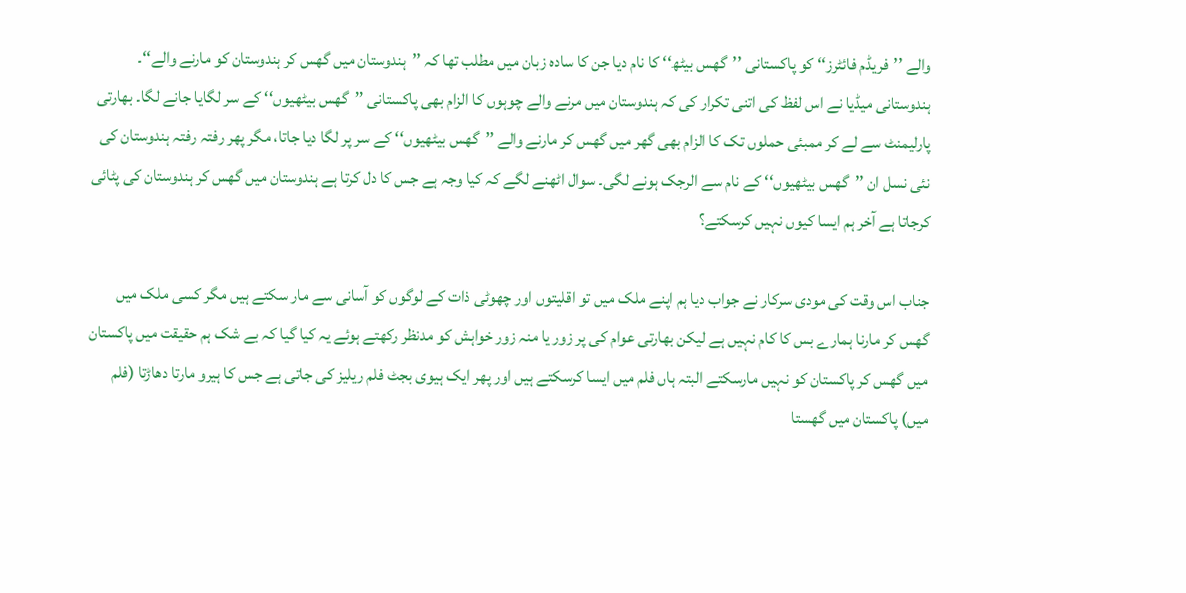والے ’’فریڈم فائٹرز‘‘ کو پاکستانی ’’گھس بیٹھ‘‘ کا نام دیا جن کا سادہ زبان میں مطلب تھا کہ ’’ہندوستان میں گھس کر ہندوستان کو مارنے والے‘‘۔ ہندوستانی میڈیا نے اس لفظ کی اتنی تکرار کی کہ ہندوستان میں مرنے والے چوہوں کا الزام بھی پاکستانی ’’گھس بیٹھیوں‘‘ کے سر لگایا جانے لگا۔ بھارتی پارلیمنٹ سے لے کر ممبئی حملوں تک کا الزام بھی گھر میں گھس کر مارنے والے ’’گھس بیٹھیوں‘‘ کے سر پر لگا دیا جاتا، مگر پھر رفتہ رفتہ ہندوستان کی نئی نسل ان ’’گھس بیٹھیوں‘‘ کے نام سے الرجک ہونے لگی۔ سوال اٹھنے لگے کہ کیا وجہ ہے جس کا دل کرتا ہے ہندوستان میں گھس کر ہندوستان کی پٹائی کرجاتا ہے آخر ہم ایسا کیوں نہیں کرسکتے؟

جناب اس وقت کی مودی سرکار نے جواب دیا ہم اپنے ملک میں تو اقلیتوں اور چھوٹی ذات کے لوگوں کو آسانی سے مار سکتے ہیں مگر کسی ملک میں گھس کر مارنا ہمارے بس کا کام نہیں ہے لیکن بھارتی عوام کی پر زور یا منہ زور خواہش کو مدنظر رکھتے ہوئے یہ کیا گیا کہ بے شک ہم حقیقت میں پاکستان میں گھس کر پاکستان کو نہیں مارسکتے البتہ ہاں فلم میں ایسا کرسکتے ہیں اور پھر ایک ہیوی بجٹ فلم ریلیز کی جاتی ہے جس کا ہیرو مارتا دھاڑتا (فلم میں) پاکستان میں گھستا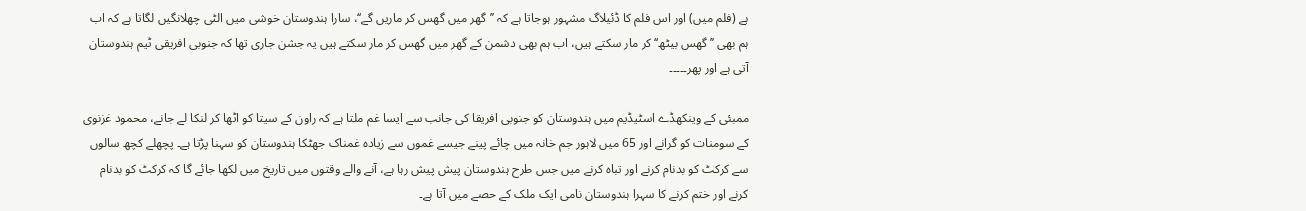ہے (فلم میں) اور اس فلم کا ڈئیلاگ مشہور ہوجاتا ہے کہ ’’گھر میں گھس کر ماریں گے‘‘، سارا ہندوستان خوشی میں الٹی چھلانگیں لگاتا ہے کہ اب ہم بھی ’’گھس بیٹھ‘‘ کر مار سکتے ہیں، اب ہم بھی دشمن کے گھر میں گھس کر مار سکتے ہیں یہ جشن جاری تھا کہ جنوبی افریقی ٹیم ہندوستان آتی ہے اور پھر۔۔۔۔۔

ممبئی کے وینکھڈے اسٹیڈیم میں ہندوستان کو جنوبی افریقا کی جانب سے ایسا غم ملتا ہے کہ راون کے سیتا کو اٹھا کر لنکا لے جانے، محمود غزنوی کے سومنات کو گرانے اور 65 میں لاہور جم خانہ میں چائے پینے جیسے غموں سے زیادہ غمناک جھٹکا ہندوستان کو سہنا پڑتا ہے۔ پچھلے کچھ سالوں سے کرکٹ کو بدنام کرنے اور تباہ کرنے میں جس طرح ہندوستان پیش پیش رہا ہے، آنے والے وقتوں میں تاریخ میں لکھا جائے گا کہ کرکٹ کو بدنام کرنے اور ختم کرنے کا سہرا ہندوستان نامی ایک ملک کے حصے میں آتا ہے۔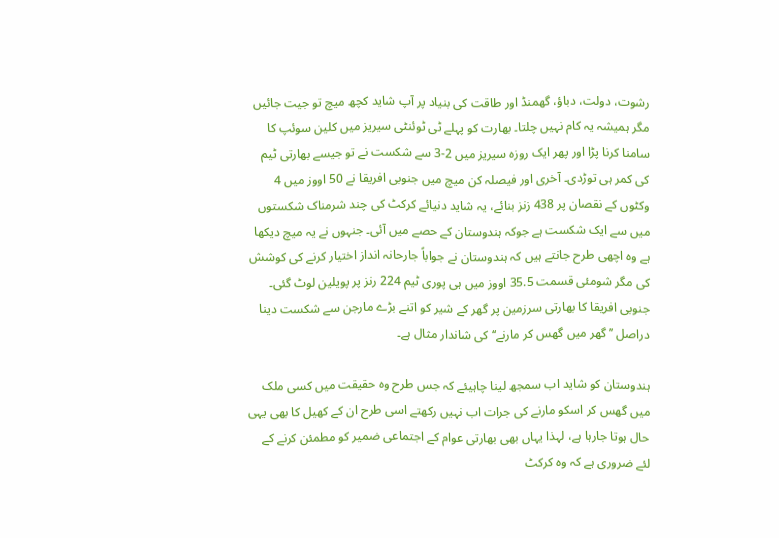رشوت، دولت، دباؤ، گھمنڈ اور طاقت کی بنیاد پر آپ شاید کچھ میچ تو جیت جائیں مگر ہمیشہ یہ کام نہیں چلتا۔ بھارت کو پہلے ٹی ٹوئنٹی سیریز میں کلین سوئپ کا سامنا کرنا پڑا اور پھر ایک روزہ سیریز میں 2-3 سے شکست نے تو جیسے بھارتی ٹیم کی کمر ہی توڑدی۔ آخری اور فیصلہ کن میچ میں جنوبی افریقا نے 50 اووز میں 4 وکٹوں کے نقصان پر 438 زنز بنائے، یہ شاید دنیائے کرکٹ کی چند شرمناک شکستوں میں سے ایک شکست ہے جوکہ ہندوستان کے حصے میں آئی۔ جنہوں نے یہ میچ دیکھا ہے وہ اچھی طرح جانتے ہیں کہ ہندوستان نے جواباً جارحانہ انداز اختیار کرنے کی کوشش کی مگر شومئی قسمت 35.5 اووز میں ہی پوری ٹیم 224 رنز پر پویلین لوٹ گئی۔ جنوبی افریقا کا بھارتی سرزمین پر گھر کے شیر کو اتنے بڑے مارجن سے شکست دینا دراصل ’’گھر میں گھس کر مارنے‘‘ کی شاندار مثال ہے۔

ہندوستان کو شاید اب سمجھ لینا چاہیئے کہ جس طرح وہ حقیقت میں کسی ملک میں گھس کر اسکو مارنے کی جرات اب نہیں رکھتے اسی طرح ان کے کھیل کا بھی یہی حال ہوتا جارہا ہے، لہذا یہاں بھی بھارتی عوام کے اجتماعی ضمیر کو مطمئن کرنے کے لئے ضروری ہے کہ وہ کرکٹ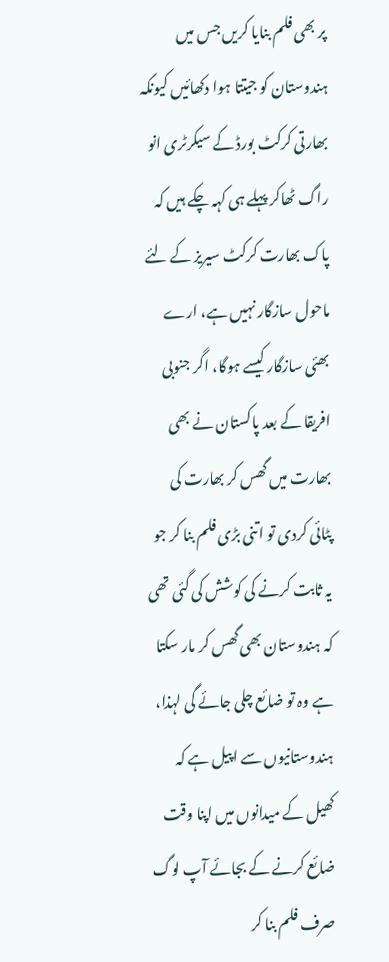پر بھی فلم بنایا کریں جس میں ہندوستان کو جیتتا ہوا دکھائیں کیونکہ بھارتی کرکٹ بورڈ کے سیکرٹری انو راگ ٹھاکر پہلے ہی کہہ چکے ہیں کہ پاک بھارت کرکٹ سیریز کے لئے ماحول سازگار نہیں ہے، ارے بھئی سازگار کیسے ہوگا، اگر جنوبی افریقا کے بعد پاکستان نے بھی بھارت میں گھس کر بھارت کی پٹائی کردی تو اتنی بڑی فلم بنا کر جو یہ ثابت کرنے کی کوشش کی گئی تھی کہ ہندوستان بھی گھس کر مار سکتا ہے وہ تو ضائع چلی جائے گی لہذا، ہندوستانیوں سے اپیل ہے کہ کھیل کے میدانوں میں اپنا وقت ضائع کرنے کے بجائے آپ لوگ صرف فلم بنا کر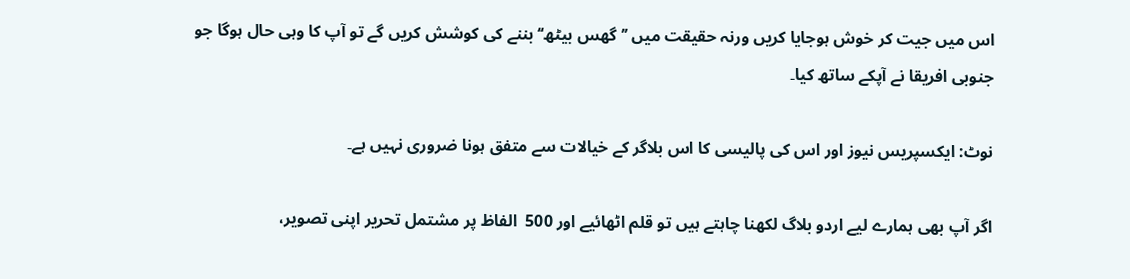اس میں جیت کر خوش ہوجایا کریں ورنہ حقیقت میں ’’گھس بیٹھ‘‘ بننے کی کوشش کریں گے تو آپ کا وہی حال ہوگا جو جنوبی افریقا نے آپکے ساتھ کیا۔

نوٹ: ایکسپریس نیوز اور اس کی پالیسی کا اس بلاگر کے خیالات سے متفق ہونا ضروری نہیں ہے۔

اگر آپ بھی ہمارے لیے اردو بلاگ لکھنا چاہتے ہیں تو قلم اٹھائیے اور 500  الفاظ پر مشتمل تحریر اپنی تصویر،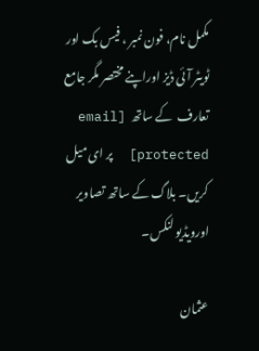مکمل نام، فون نمبر ، فیس بک اور ٹویٹر آئی ڈیز اوراپنے مختصر مگر جامع تعارف  کے ساتھ  [email protected]  پر ای میل کریں۔ بلاگ کے ساتھ تصاویر اورویڈیو لنکس۔

عثمان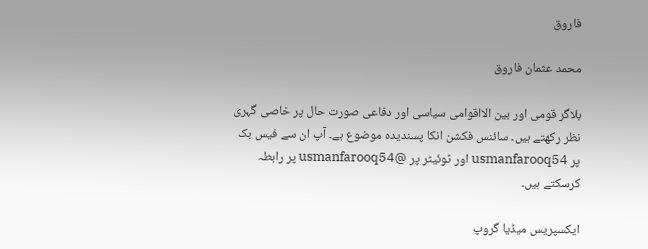فاروق

محمد عثمان فاروق

بلاگر قومی اور بین الااقوامی سیاسی اور دفاعی صورت حال پر خاصی گہری نظر رکھتے ہیں۔ سائنس فکشن انکا پسندیدہ موضوع ہے۔ آپ ان سے فیس بک پر usmanfarooq54 اور ٹوئیٹر پر @usmanfarooq54 پر رابطہ کرسکتے ہیں۔

ایکسپریس میڈیا گروپ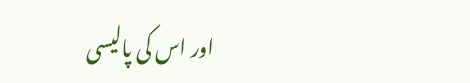اور اس کی پالیسی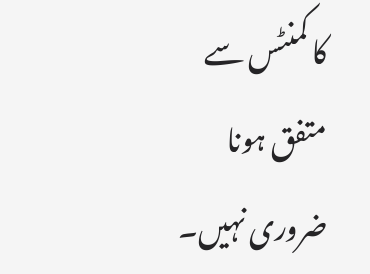کا کمنٹس سے متفق ہونا ضروری نہیں۔